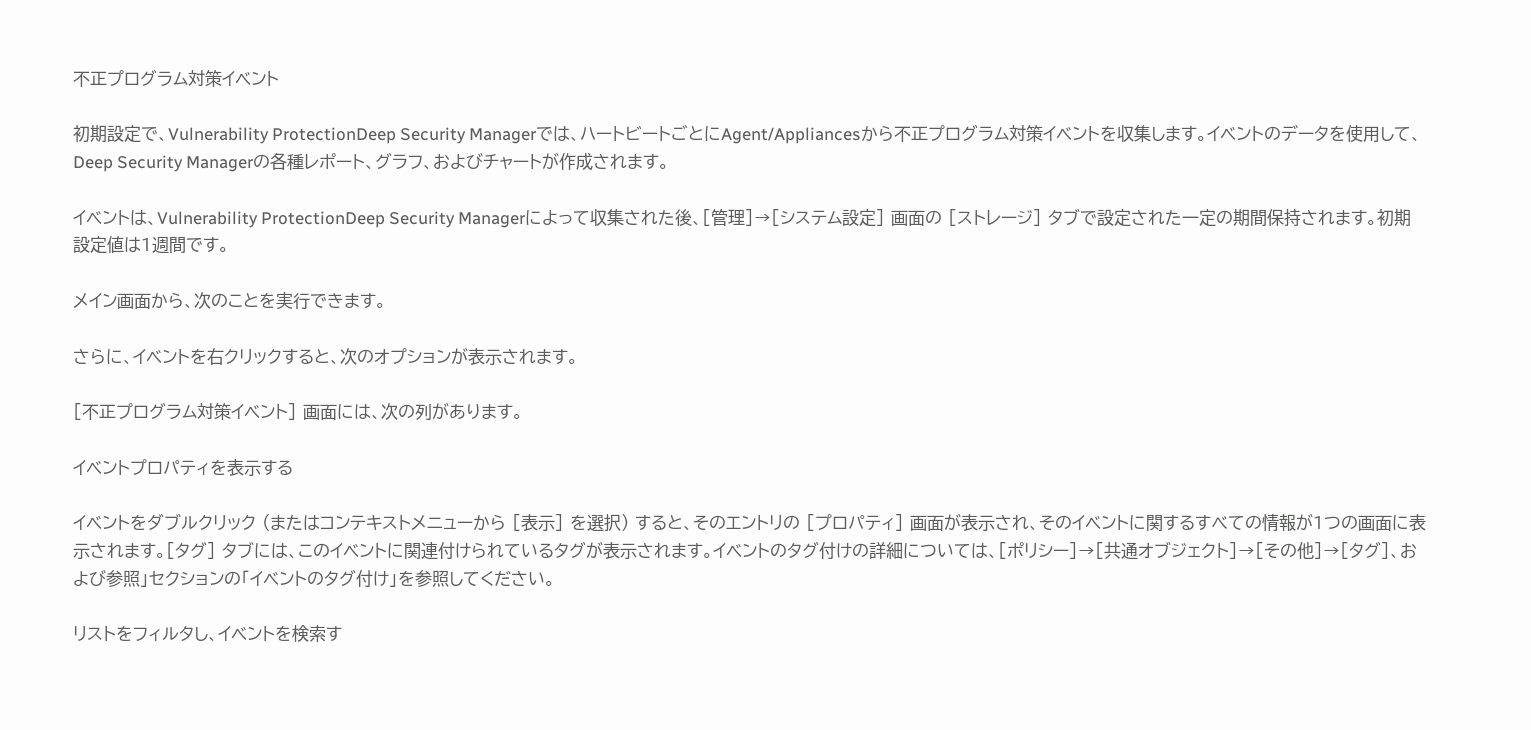不正プログラム対策イベント

初期設定で、Vulnerability ProtectionDeep Security Managerでは、ハートビートごとにAgent/Appliancesから不正プログラム対策イベントを収集します。イベントのデータを使用して、Deep Security Managerの各種レポート、グラフ、およびチャートが作成されます。

イベントは、Vulnerability ProtectionDeep Security Managerによって収集された後、[管理]→[システム設定] 画面の [ストレージ] タブで設定された一定の期間保持されます。初期設定値は1週間です。

メイン画面から、次のことを実行できます。

さらに、イベントを右クリックすると、次のオプションが表示されます。

[不正プログラム対策イベント] 画面には、次の列があります。

イベントプロパティを表示する

イベントをダブルクリック (またはコンテキストメニューから [表示] を選択) すると、そのエントリの [プロパティ] 画面が表示され、そのイベントに関するすべての情報が1つの画面に表示されます。[タグ] タブには、このイベントに関連付けられているタグが表示されます。イベントのタグ付けの詳細については、[ポリシー]→[共通オブジェクト]→[その他]→[タグ]、および参照」セクションの「イベントのタグ付け」を参照してください。

リストをフィルタし、イベントを検索す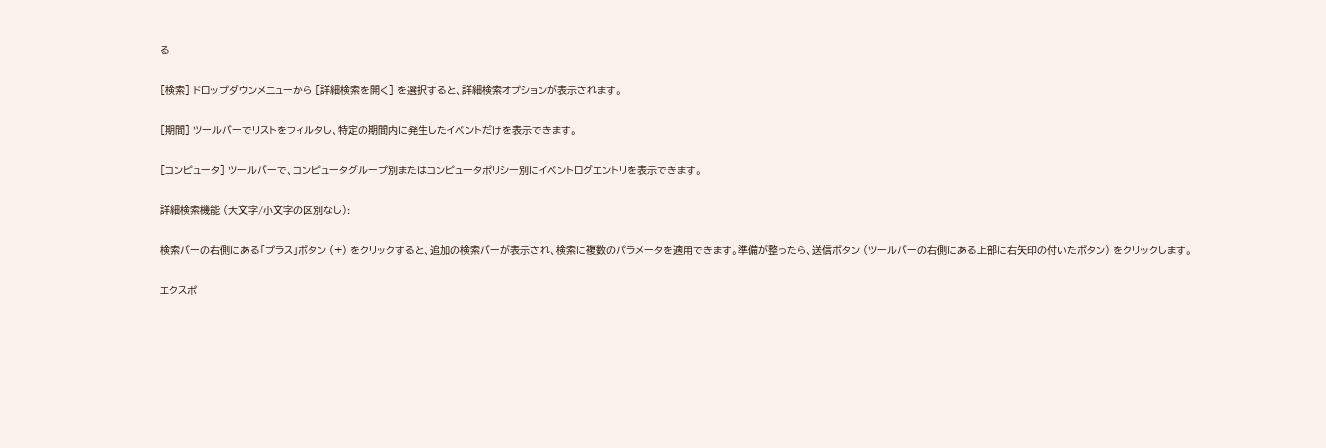る

[検索] ドロップダウンメニューから [詳細検索を開く] を選択すると、詳細検索オプションが表示されます。

[期間] ツールバーでリストをフィルタし、特定の期間内に発生したイベントだけを表示できます。

[コンピュータ] ツールバーで、コンピュータグループ別またはコンピュータポリシー別にイベントログエントリを表示できます。

詳細検索機能 (大文字/小文字の区別なし):

検索バーの右側にある「プラス」ボタン (+) をクリックすると、追加の検索バーが表示され、検索に複数のパラメータを適用できます。準備が整ったら、送信ボタン (ツールバーの右側にある上部に右矢印の付いたボタン) をクリックします。

エクスポ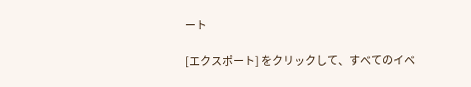ート

[エクスポート] をクリックして、すべてのイベ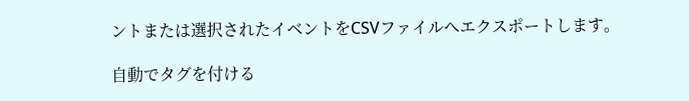ントまたは選択されたイベントをCSVファイルへエクスポートします。

自動でタグを付ける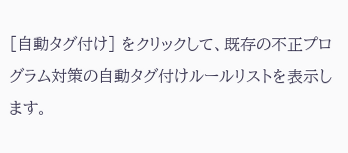[自動タグ付け] をクリックして、既存の不正プログラム対策の自動タグ付けルールリストを表示します。